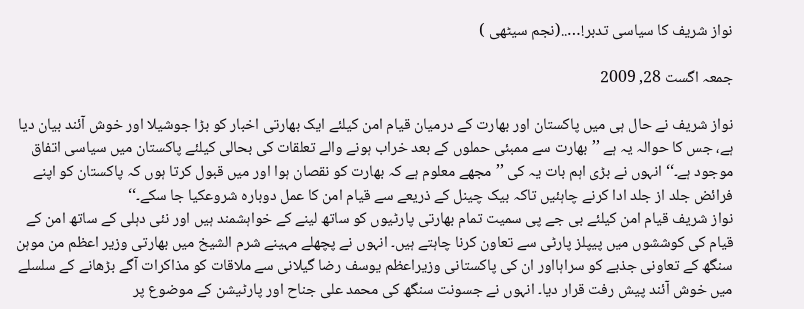نواز شریف کا سیاسی تدبر!…..(نجم سیٹھی )

جمعہ اگست 28, 2009

نواز شریف نے حال ہی میں پاکستان اور بھارت کے درمیان قیام امن کیلئے ایک بھارتی اخبار کو بڑا جوشیلا اور خوش آئند بیان دیا ہے، جس کا حوالہ یہ ہے ’’بھارت سے ممبئی حملوں کے بعد خراب ہونے والے تعلقات کی بحالی کیلئے پاکستان میں سیاسی اتفاق موجود ہے۔‘‘ انہوں نے بڑی اہم بات یہ کی ’’مجھے معلوم ہے کہ بھارت کو نقصان ہوا اور میں قبول کرتا ہوں کہ پاکستان کو اپنے فرائض جلد از جلد ادا کرنے چاہئیں تاکہ بیک چینل کے ذریعے سے قیام امن کا عمل دوبارہ شروعکیا جا سکے۔‘‘
نواز شریف قیام امن کیلئے بی جے پی سمیت تمام بھارتی پارٹیوں کو ساتھ لینے کے خواہشمند ہیں اور نئی دہلی کے ساتھ امن کے قیام کی کوششوں میں پیپلز پارٹی سے تعاون کرنا چاہتے ہیں۔ انہوں نے پچھلے مہینے شرم الشیخ میں بھارتی وزیر اعظم من موہن سنگھ کے تعاونی جذبے کو سراہااور ان کی پاکستانی وزیراعظم یوسف رضا گیلانی سے ملاقات کو مذاکرات آگے بڑھانے کے سلسلے میں خوش آئند پیش رفت قرار دیا۔ انہوں نے جسونت سنگھ کی محمد علی جناح اور پارٹیشن کے موضوع پر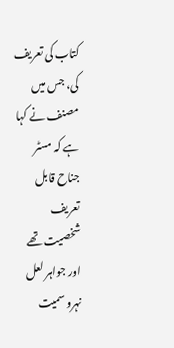کتاب کی تعریف کی، جس میں مصنف نے کہا ہے کہ مسٹر جناح قابل تعریف شخصیت تھے اور جواہر لعل نہرو سمیت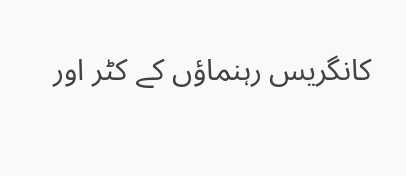کانگریس رہنماؤں کے کٹر اور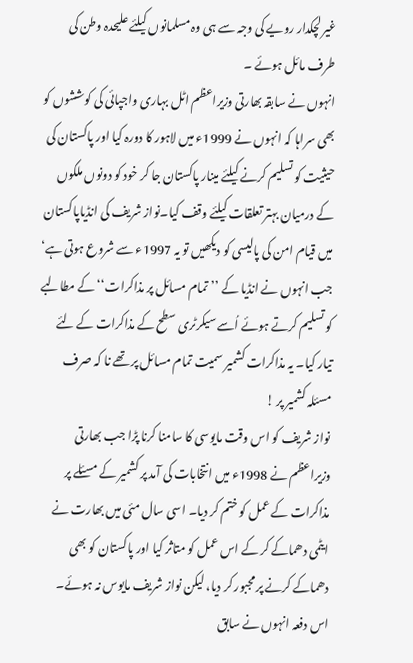غیر لچکدار رویے کی وجہ سے ہی وہ مسلمانوں کیلئے علیحدہ وطن کی طرف مائل ہوئے ۔
انہوں نے سابقہ بھارتی وزیراعظم اٹل بہاری واجپائی کی کوششوں کو بھی سراہا کہ انہوں نے 1999ء میں لاہور کا دورہ کیا اور پاکستان کی حیثیت کو تسلیم کرنے کیلئے مینار پاکستان جا کر خود کو دونوں ملکوں کے درمیان بہتر تعلقات کیلئے وقف کیا۔نواز شریف کی انڈیاپاکستان میں قیام امن کی پالیسی کو دیکھیں تو یہ 1997ء سے شروع ہوتی ہے‘ جب انہوں نے انڈیا کے ’’تمام مسائل پر مذاکرات‘‘ کے مطالبے کو تسلیم کرتے ہوئے اُسے سیکرٹری سطح کے مذاکرات کے لئے تیار کیا۔ یہ مذاکرات کشمیر سمیت تمام مسائل پر تھے نا کہ صرف مسئلہ کشمیر پر !
نواز شریف کو اس وقت مایوسی کا سامنا کرنا پڑا جب بھارتی وزیراعظم نے 1998ء میں انتخابات کی آمد پر کشمیر کے مسئلے پر مذاکرات کے عمل کو ختم کر دیا۔ اسی سال مئی میں بھارت نے ایٹمی دھماکے کر کے اس عمل کو متاثر کیا اور پاکستان کو بھی دھماکے کرنے پر مجبور کر دیا، لیکن نواز شریف مایوس نہ ہوئے۔ اس دفعہ انہوں نے سابق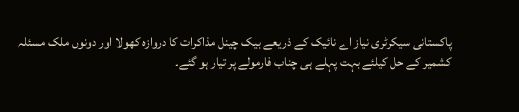پاکستانی سیکرٹری نیاز اے نائیک کے ذریعے بیک چینل مذاکرات کا دروازہ کھولا اور دونوں ملک مسئلہ کشمیر کے حل کیلئے بہت پہلے ہی چناب فارمولے پر تیار ہو گئے۔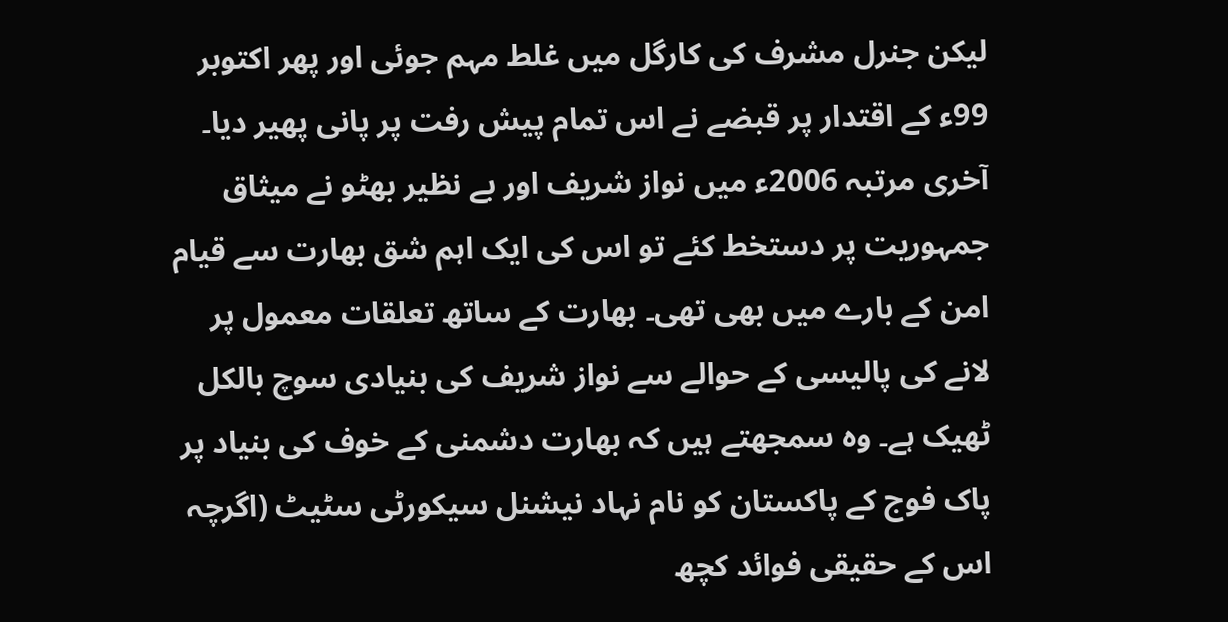لیکن جنرل مشرف کی کارگل میں غلط مہم جوئی اور پھر اکتوبر 99ء کے اقتدار پر قبضے نے اس تمام پیش رفت پر پانی پھیر دیا۔
آخری مرتبہ 2006ء میں نواز شریف اور بے نظیر بھٹو نے میثاق جمہوریت پر دستخط کئے تو اس کی ایک اہم شق بھارت سے قیام امن کے بارے میں بھی تھی۔ بھارت کے ساتھ تعلقات معمول پر لانے کی پالیسی کے حوالے سے نواز شریف کی بنیادی سوچ بالکل ٹھیک ہے۔ وہ سمجھتے ہیں کہ بھارت دشمنی کے خوف کی بنیاد پر پاک فوج کے پاکستان کو نام نہاد نیشنل سیکورٹی سٹیٹ (اگرچہ اس کے حقیقی فوائد کچھ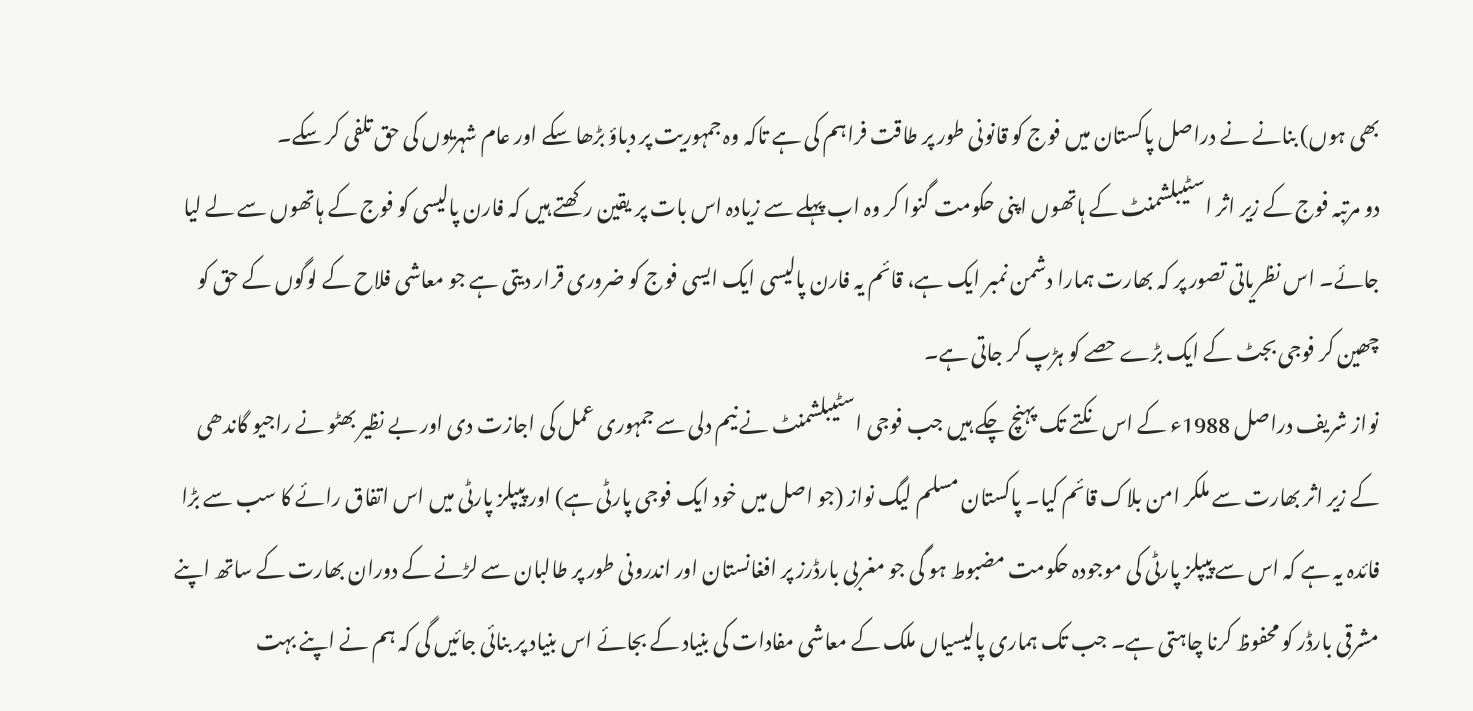بھی ہوں) بنانے نے دراصل پاکستان میں فوج کو قانونی طور پر طاقت فراہم کی ہے تاکہ وہ جمہوریت پر دباؤ بڑھا سکے اور عام شہریوں کی حق تلفی کر سکے۔
دو مرتبہ فوج کے زیر اثر اسٹیبلشمنٹ کے ہاتھوں اپنی حکومت گنوا کر وہ اب پہلے سے زیادہ اس بات پر یقین رکھتے ہیں کہ فارن پالیسی کو فوج کے ہاتھوں سے لے لیا جائے۔ اس نظریاتی تصور پر کہ بھارت ہمارا دشمن نمبر ایک ہے، قائم یہ فارن پالیسی ایک ایسی فوج کو ضروری قرار دیتی ہے جو معاشی فلاح کے لوگوں کے حق کو چھین کر فوجی بجٹ کے ایک بڑے حصے کو ہڑپ کر جاتی ہے۔
نواز شریف دراصل 1988ء کے اس نکتے تک پہنچ چکے ہیں جب فوجی اسٹیبلشمنٹ نے نیم دلی سے جمہوری عمل کی اجازت دی اور بے نظیر بھٹو نے راجیو گاندھی کے زیر اثر بھارت سے ملکر امن بلاک قائم کیا۔ پاکستان مسلم لیگ نواز (جو اصل میں خود ایک فوجی پارٹی ہے) اور پیپلز پارٹی میں اس اتفاق رائے کا سب سے بڑا فائدہ یہ ہے کہ اس سے پیپلز پارٹی کی موجودہ حکومت مضبوط ہو گی جو مغربی بارڈرز پر افغانستان اور اندرونی طور پر طالبان سے لڑنے کے دوران بھارت کے ساتھ اپنے مشرقی بارڈر کو محفوظ کرنا چاہتی ہے۔ جب تک ہماری پالیسیاں ملک کے معاشی مفادات کی بنیاد کے بجائے اس بنیاد پر بنائی جائیں گی کہ ہم نے اپنے بہت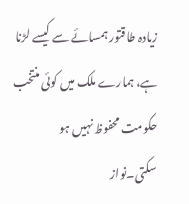زیادہ طاقتور ہمسائے سے کیسے لڑنا ہے، ہمارے ملک میں کوئی منتخب حکومت محفوظ نہیں ہو سکتی۔نواز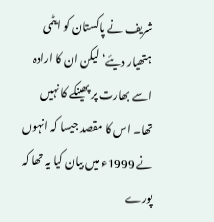شریف نے پاکستان کو ایٹمی ہتھیار دیئے‘ لیکن ان کا ارادہ اسے بھارت پر پھینکے کا نہیں تھا۔ اس کا مقصد جیسا کہ انہوں نے 1999ء میں بیان کیا یہ تھا کہ پورے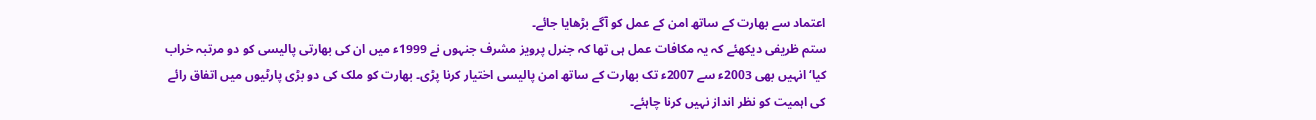اعتماد سے بھارت کے ساتھ امن کے عمل کو آگے بڑھایا جائے۔
ستم ظریفی دیکھئے کہ یہ مکافات عمل ہی تھا کہ جنرل پرویز مشرف جنہوں نے 1999ء میں ان کی بھارتی پالیسی کو دو مرتبہ خراب کیا‘ انہیں بھی 2003ء سے 2007ء تک بھارت کے ساتھ امن پالیسی اختیار کرنا پڑی۔ بھارت کو ملک کی دو بڑی پارٹیوں میں اتفاق رائے کی اہمیت کو نظر انداز نہیں کرنا چاہئے۔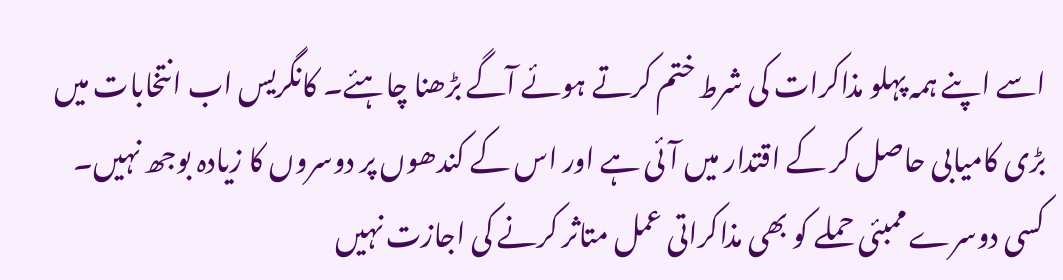اسے اپنے ہمہ پہلو مذاکرات کی شرط ختم کرتے ہوئے آگے بڑھنا چاہئے۔ کانگریس اب انتخابات میں بڑی کامیابی حاصل کر کے اقتدار میں آئی ہے اور اس کے کندھوں پر دوسروں کا زیادہ بوجھ نہیں۔ کسی دوسرے ممبئی حملے کو بھی مذاکراتی عمل متاثر کرنے کی اجازت نہیں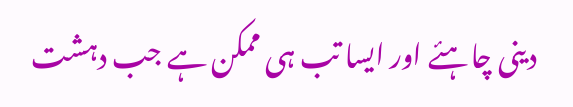دینی چاہئے اور ایسا تب ہی ممکن ہے جب دہشت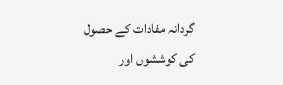گردانہ مفادات کے حصول کی کوششوں اور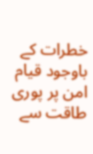خطرات کے باوجود قیام امن پر پوری طاقت سے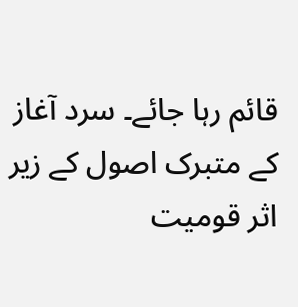قائم رہا جائے۔ سرد آغاز کے متبرک اصول کے زیر اثر قومیت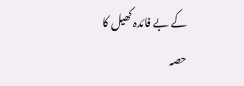کے بے فائدہ کھیل کا حصہ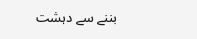بننے سے دہشت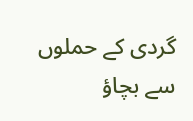گردی کے حملوں سے بچاؤ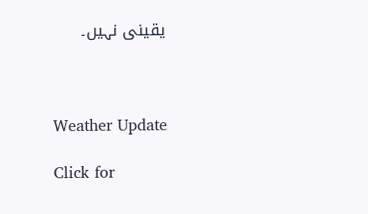یقینی نہیں۔



Weather Update

Click for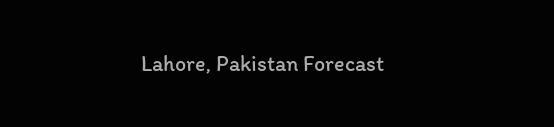Lahore, Pakistan Forecast